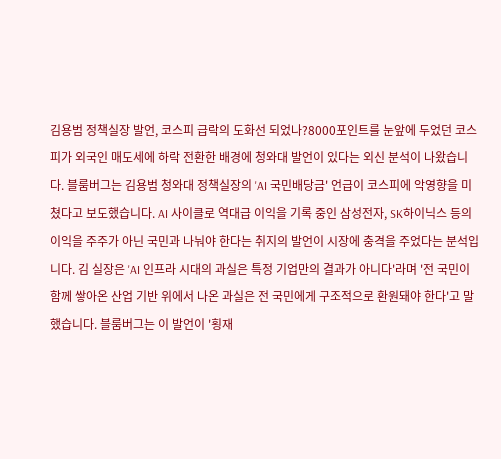김용범 정책실장 발언, 코스피 급락의 도화선 되었나?8000포인트를 눈앞에 두었던 코스피가 외국인 매도세에 하락 전환한 배경에 청와대 발언이 있다는 외신 분석이 나왔습니다. 블룸버그는 김용범 청와대 정책실장의 'AI 국민배당금' 언급이 코스피에 악영향을 미쳤다고 보도했습니다. AI 사이클로 역대급 이익을 기록 중인 삼성전자, SK하이닉스 등의 이익을 주주가 아닌 국민과 나눠야 한다는 취지의 발언이 시장에 충격을 주었다는 분석입니다. 김 실장은 'AI 인프라 시대의 과실은 특정 기업만의 결과가 아니다'라며 '전 국민이 함께 쌓아온 산업 기반 위에서 나온 과실은 전 국민에게 구조적으로 환원돼야 한다'고 말했습니다. 블룸버그는 이 발언이 '횡재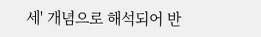세' 개념으로 해석되어 반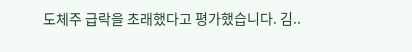도체주 급락을 초래했다고 평가했습니다. 김..